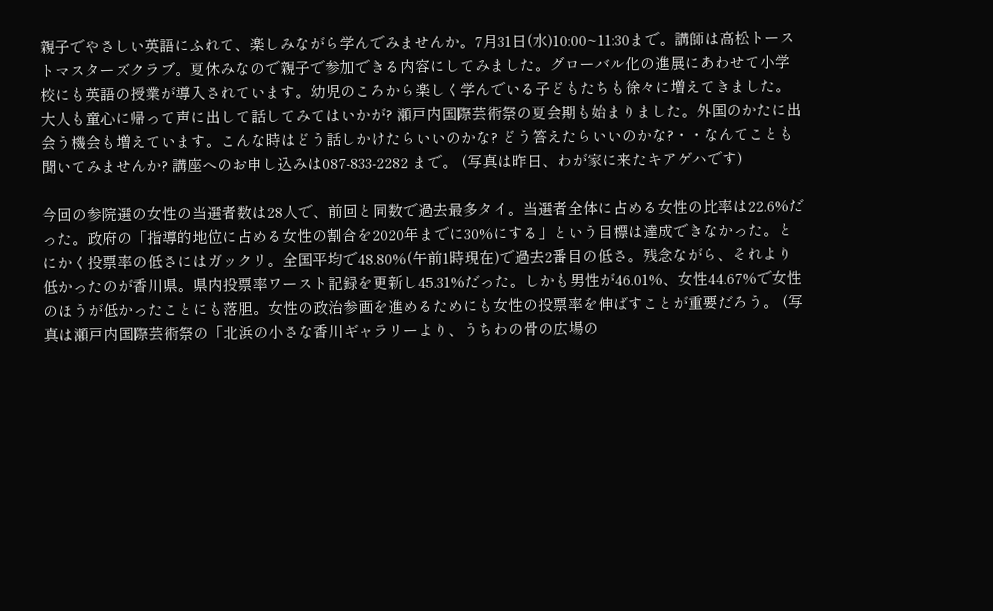親子でやさしい英語にふれて、楽しみながら学んでみませんか。7月31日(水)10:00~11:30まで。講師は高松トーストマスターズクラブ。夏休みなので親子で参加できる内容にしてみました。グローバル化の進展にあわせて小学校にも英語の授業が導入されています。幼児のころから楽しく学んでいる子どもたちも徐々に増えてきました。大人も童心に帰って声に出して話してみてはいかが? 瀬戸内国際芸術祭の夏会期も始まりました。外国のかたに出会う機会も増えています。こんな時はどう話しかけたらいいのかな? どう答えたらいいのかな?・・なんてことも聞いてみませんか? 講座へのお申し込みは087-833-2282 まで。 (写真は昨日、わが家に来たキアゲハです)

今回の参院選の女性の当選者数は28人で、前回と同数で過去最多タイ。当選者全体に占める女性の比率は22.6%だった。政府の「指導的地位に占める女性の割合を2020年までに30%にする」という目標は達成できなかった。とにかく投票率の低さにはガックリ。全国平均で48.80%(午前1時現在)で過去2番目の低さ。残念ながら、それより低かったのが香川県。県内投票率ワースト記録を更新し45.31%だった。しかも男性が46.01%、女性44.67%で女性のほうが低かったことにも落胆。女性の政治参画を進めるためにも女性の投票率を伸ばすことが重要だろう。 (写真は瀬戸内国際芸術祭の「北浜の小さな香川ギャラリーより、うちわの骨の広場の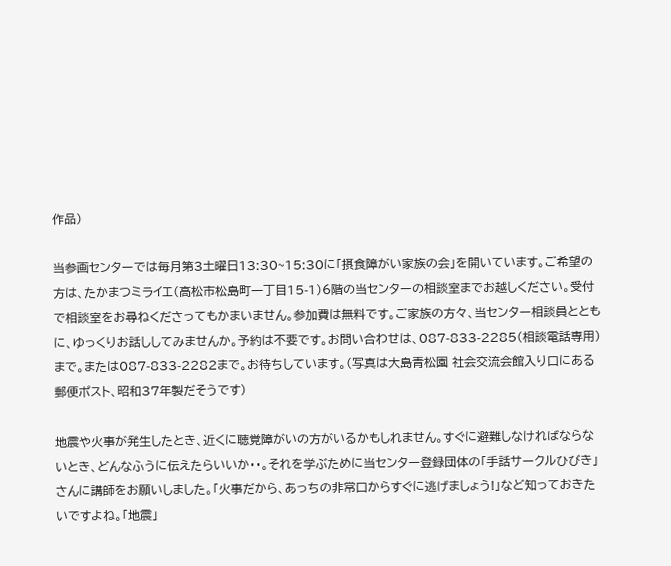作品)

当参画センターでは毎月第3土曜日13:30~15:30に「摂食障がい家族の会」を開いています。ご希望の方は、たかまつミライエ(高松市松島町一丁目15-1)6階の当センターの相談室までお越しください。受付で相談室をお尋ねくださってもかまいません。参加費は無料です。ご家族の方々、当センター相談員とともに、ゆっくりお話ししてみませんか。予約は不要です。お問い合わせは、087-833-2285(相談電話専用)まで。または087-833-2282まで。お待ちしています。(写真は大島青松園 社会交流会館入り口にある郵便ポスト、昭和37年製だそうです)

地震や火事が発生したとき、近くに聴覚障がいの方がいるかもしれません。すぐに避難しなければならないとき、どんなふうに伝えたらいいか・・。それを学ぶために当センター登録団体の「手話サークルひびき」さんに講師をお願いしました。「火事だから、あっちの非常口からすぐに逃げましょう!」など知っておきたいですよね。「地震」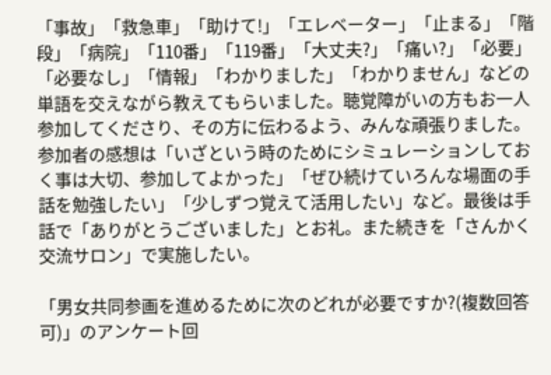「事故」「救急車」「助けて!」「エレベーター」「止まる」「階段」「病院」「110番」「119番」「大丈夫?」「痛い?」「必要」「必要なし」「情報」「わかりました」「わかりません」などの単語を交えながら教えてもらいました。聴覚障がいの方もお一人参加してくださり、その方に伝わるよう、みんな頑張りました。参加者の感想は「いざという時のためにシミュレーションしておく事は大切、参加してよかった」「ぜひ続けていろんな場面の手話を勉強したい」「少しずつ覚えて活用したい」など。最後は手話で「ありがとうございました」とお礼。また続きを「さんかく交流サロン」で実施したい。

「男女共同参画を進めるために次のどれが必要ですか?(複数回答可)」のアンケート回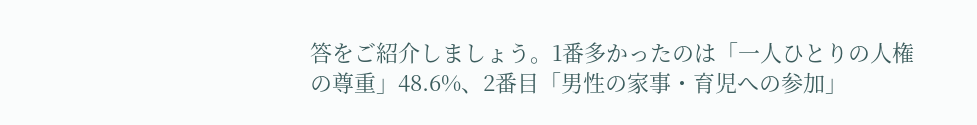答をご紹介しましょう。1番多かったのは「一人ひとりの人権の尊重」48.6%、2番目「男性の家事・育児への参加」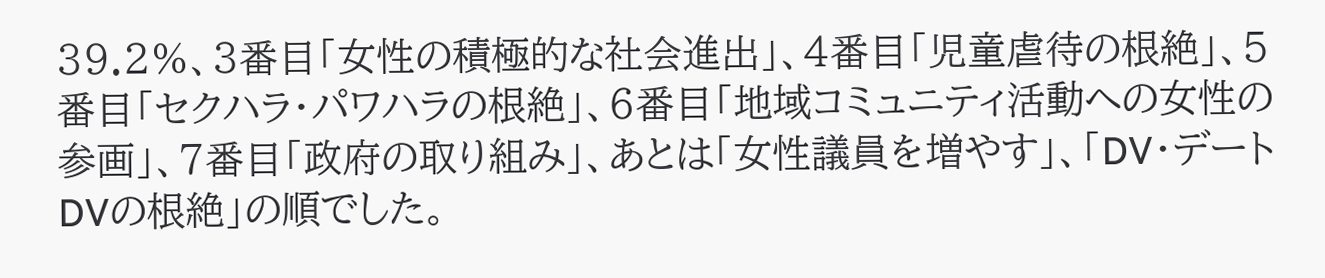39.2%、3番目「女性の積極的な社会進出」、4番目「児童虐待の根絶」、5番目「セクハラ・パワハラの根絶」、6番目「地域コミュニティ活動への女性の参画」、7番目「政府の取り組み」、あとは「女性議員を増やす」、「DV・デートDVの根絶」の順でした。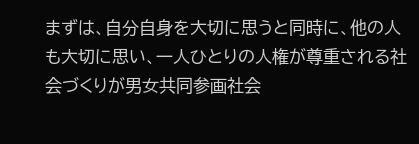まずは、自分自身を大切に思うと同時に、他の人も大切に思い、一人ひとりの人権が尊重される社会づくりが男女共同参画社会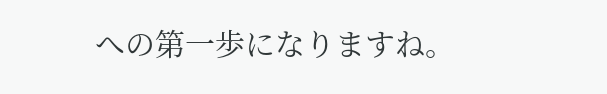への第一歩になりますね。